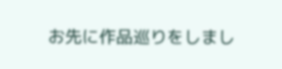お先に作品巡りをしまし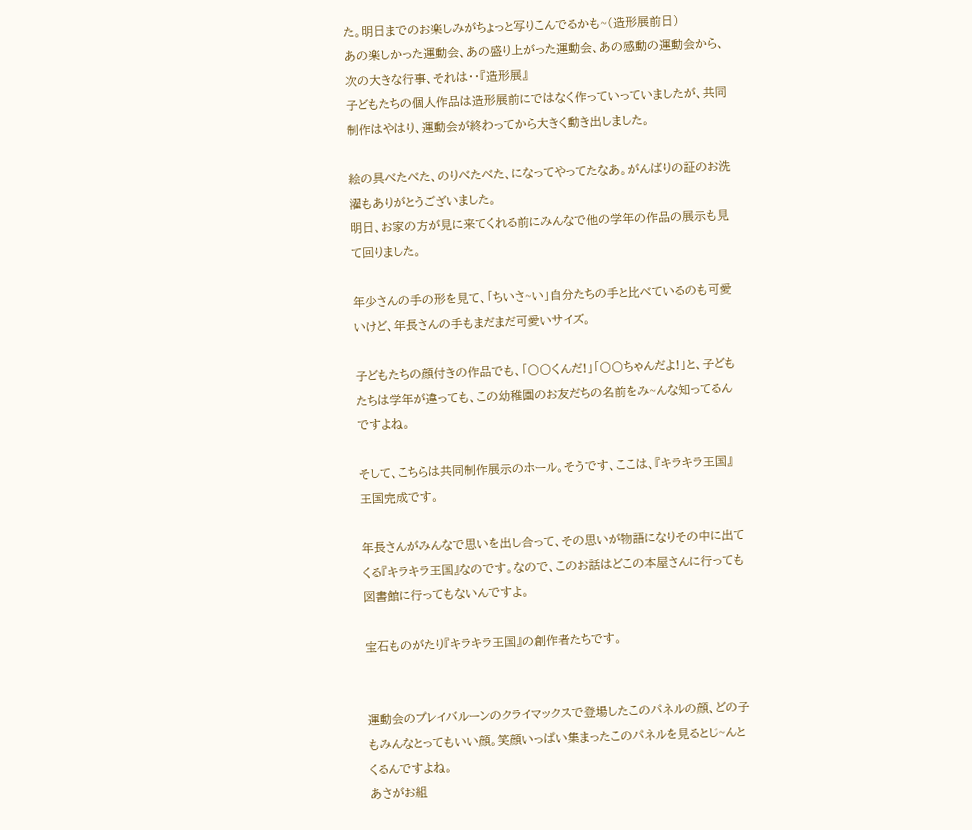た。明日までのお楽しみがちょっと写りこんでるかも~(造形展前日)
あの楽しかった運動会、あの盛り上がった運動会、あの感動の運動会から、次の大きな行事、それは・・『造形展』
子どもたちの個人作品は造形展前にではなく作っていっていましたが、共同制作はやはり、運動会が終わってから大きく動き出しました。

絵の具べたべた、のりべたべた、になってやってたなあ。がんばりの証のお洗濯もありがとうございました。
明日、お家の方が見に来てくれる前にみんなで他の学年の作品の展示も見て回りました。

年少さんの手の形を見て、「ちいさ~い」自分たちの手と比べているのも可愛いけど、年長さんの手もまだまだ可愛いサイズ。

子どもたちの顔付きの作品でも、「〇〇くんだ!」「〇〇ちゃんだよ!」と、子どもたちは学年が違っても、この幼稚園のお友だちの名前をみ~んな知ってるんですよね。

そして、こちらは共同制作展示のホール。そうです、ここは、『キラキラ王国』王国完成です。

年長さんがみんなで思いを出し合って、その思いが物語になりその中に出てくる『キラキラ王国』なのです。なので、このお話はどこの本屋さんに行っても図書館に行ってもないんですよ。

宝石ものがたり『キラキラ王国』の創作者たちです。


運動会のプレイバルーンのクライマックスで登場したこのパネルの顔、どの子もみんなとってもいい顔。笑顔いっぱい集まったこのパネルを見るとじ~んとくるんですよね。
あさがお組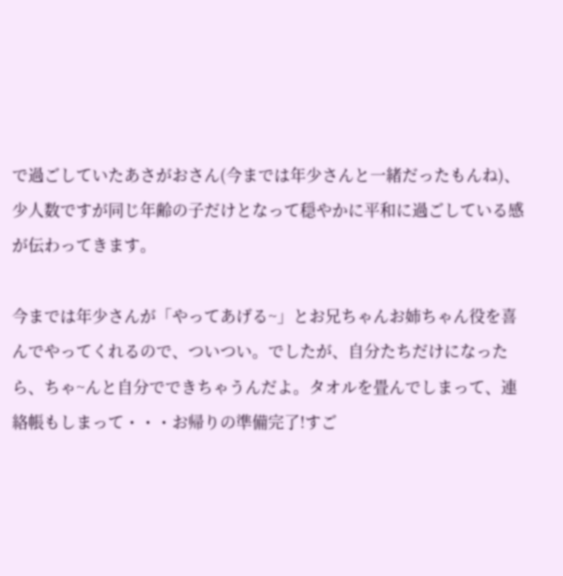で過ごしていたあさがおさん(今までは年少さんと一緒だったもんね)、少人数ですが同じ年齢の子だけとなって穏やかに平和に過ごしている感が伝わってきます。

今までは年少さんが「やってあげる~」とお兄ちゃんお姉ちゃん役を喜んでやってくれるので、ついつい。でしたが、自分たちだけになったら、ちゃ~んと自分でできちゃうんだよ。タオルを畳んでしまって、連絡帳もしまって・・・お帰りの準備完了!すご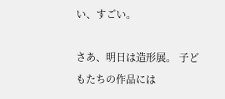い、すごい。

さあ、明日は造形展。 子どもたちの作品には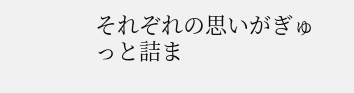それぞれの思いがぎゅっと詰ま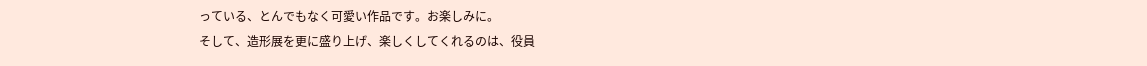っている、とんでもなく可愛い作品です。お楽しみに。
そして、造形展を更に盛り上げ、楽しくしてくれるのは、役員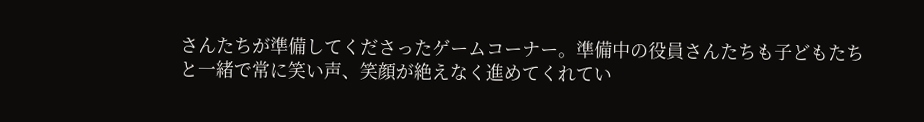さんたちが準備してくださったゲームコーナー。準備中の役員さんたちも子どもたちと一緒で常に笑い声、笑顔が絶えなく進めてくれてい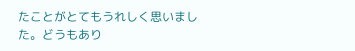たことがとてもうれしく思いました。どうもあり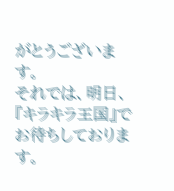がとうございます。
それでは、明日、『キラキラ王国』でお待ちしております。